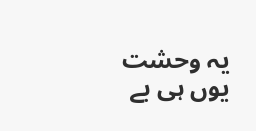یہ وحشت یوں ہی بے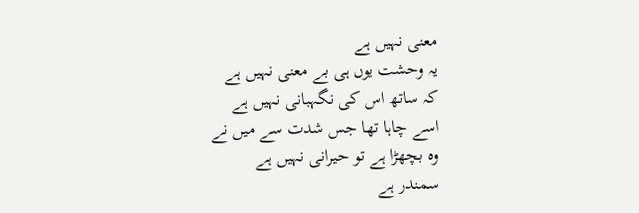معنی نہیں ہے
یہ وحشت یوں ہی بے معنی نہیں ہے
کہ ساتھ اس کی نگہبانی نہیں ہے
اسے چاہا تھا جس شدت سے میں نے
وہ بچھڑا ہے تو حیرانی نہیں ہے
سمندر ہے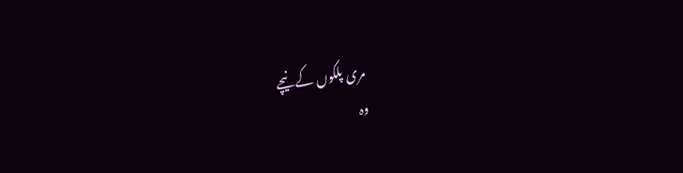مری پلکوں کے نیچے
وہ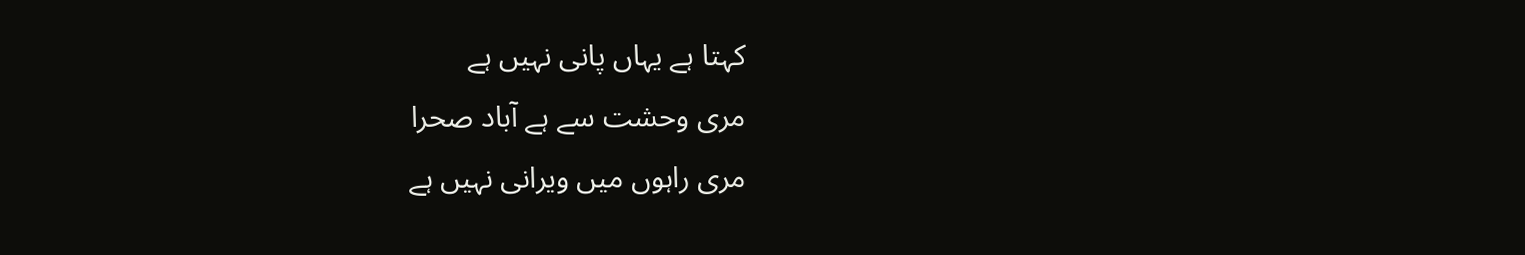کہتا ہے یہاں پانی نہیں ہے
مری وحشت سے ہے آباد صحرا
مری راہوں میں ویرانی نہیں ہے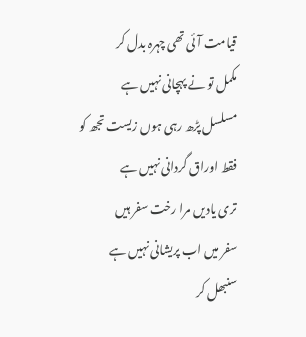قیامت آئی تھی چہرہ بدل کر
مکمل تو نے پہچانی نہیں ہے
مسلسل پڑھ رہی ہوں زیست تجھ کو
فقط اوراق گردانی نہیں ہے
تری یادیں مرا رخت سفر ہیں
سفر میں اب پریشانی نہیں ہے
سنبھل کر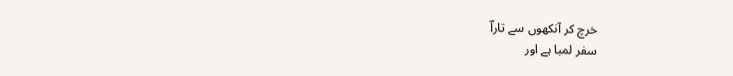خرچ کر آنکھوں سے تاراؔ
سفر لمبا ہے اور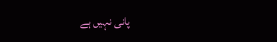پانی نہیں ہے